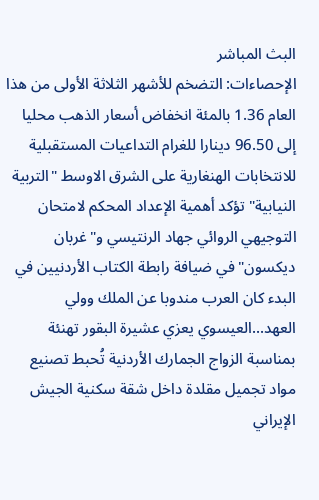البث المباشر
الإحصاءات: التضخم للأشهر الثلاثة الأولى من هذا العام 1.36 بالمئة انخفاض أسعار الذهب محليا إلى 96.50 دينارا للغرام التداعيات المستقبلية للانتخابات الهنغارية على الشرق الاوسط "التربية النيابية" تؤكد أهمية الإعداد المحكم لامتحان التوجيهي الروائي جهاد الرنتيسي و"غربان ديكسون" في ضيافة رابطة الكتاب الأردنيين في البدء كان العرب مندوبا عن الملك وولي العهد...العيسوي يعزي عشيرة البقور تهنئة بمناسبة الزواج الجمارك الأردنية تُحبط تصنيع مواد تجميل مقلدة داخل شقة سكنية الجيش الإيراني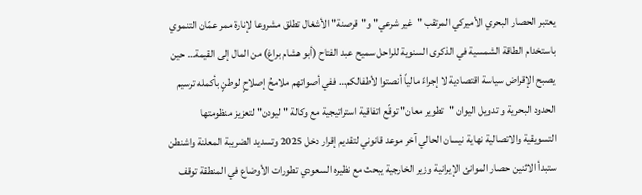يعتبر الحصار البحري الأميركي المرتقب "غير شرعي" و"قرصنة" الأشغال تطلق مشروعا لإنارة ممر عمّان التنموي باستخدام الطاقة الشمسية في الذكرى السنوية للراحل سميح عبد الفتاح (أبو هشام براغ) من المال إلى القيمة… حين يصبح الإقراض سياسة اقتصادية لا إجراءً مالياً أنصتوا لأطفالكم… ففي أصواتهم ملامحُ إصلاحٍ لوطنٍ بأكمله ترسيم الحدود البحرية و تدويل اليوان "تطوير معان" توقّع اتفاقية استراتيجية مع وكالة "ليودن" لتعزيز منظومتها التسويقية والاتصالية نهاية نيسان الحالي آخر موعد قانوني لتقديم إقرار دخل 2025 وتسديد الضريبة المعلنة واشنطن ستبدأ الاثنين حصار الموانئ الإيرانية وزير الخارجية يبحث مع نظيره السعودي تطورات الأوضاع في المنطقة توقف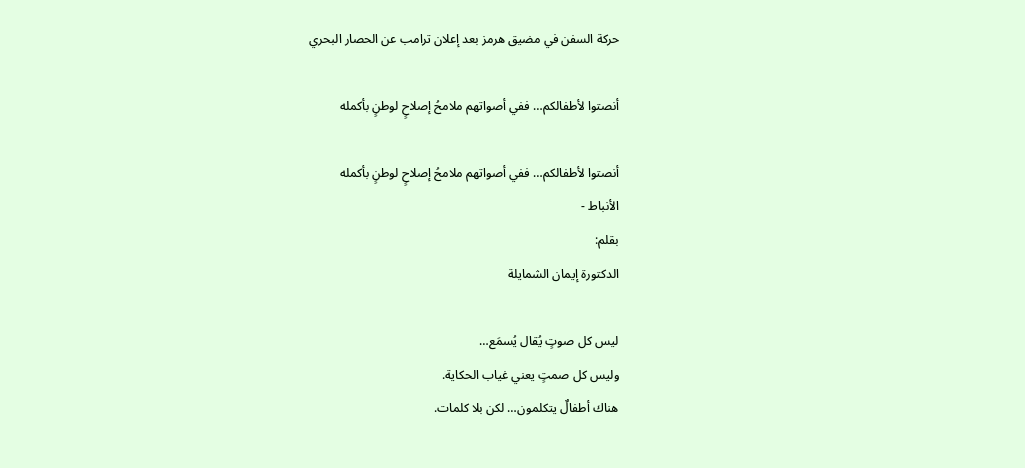حركة السفن في مضيق هرمز بعد إعلان ترامب عن الحصار البحري

أنصتوا لأطفالكم… ففي أصواتهم ملامحُ إصلاحٍ لوطنٍ بأكمله

أنصتوا لأطفالكم… ففي أصواتهم ملامحُ إصلاحٍ لوطنٍ بأكمله
الأنباط -
بقلم:
الدكتورة إيمان الشمايلة

ليس كل صوتٍ يُقال يُسمَع…
وليس كل صمتٍ يعني غياب الحكاية.
هناك أطفالٌ يتكلمون… لكن بلا كلمات.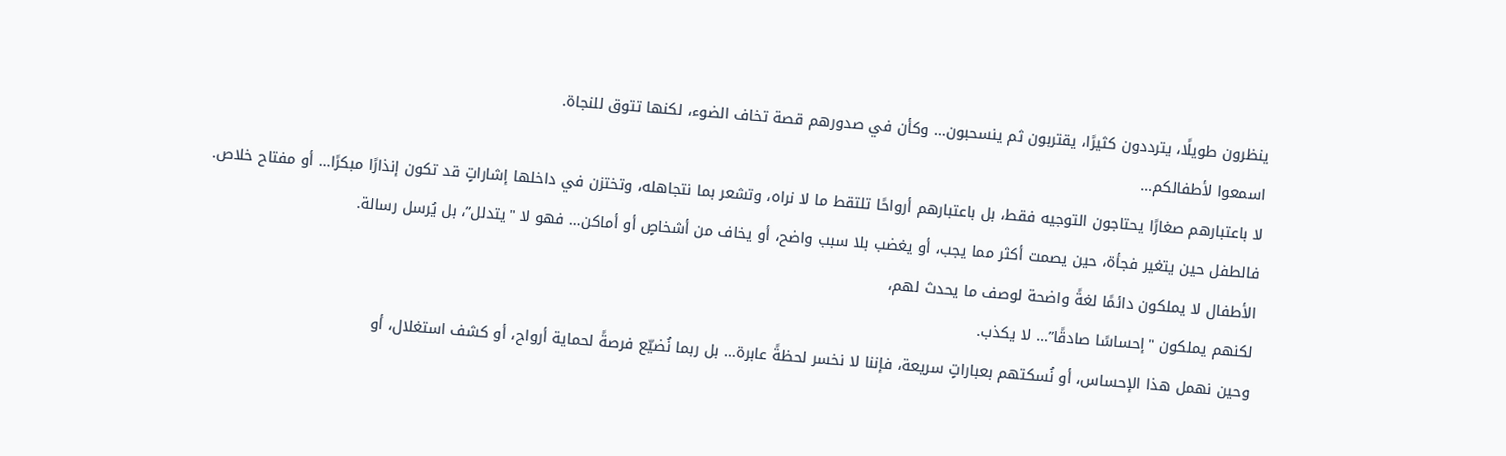ينظرون طويلًا، يترددون كثيرًا، يقتربون ثم ينسحبون… وكأن في صدورهم قصة تخاف الضوء، لكنها تتوق للنجاة.
اسمعوا لأطفالكم…
لا باعتبارهم صغارًا يحتاجون التوجيه فقط، بل باعتبارهم أرواحًا تلتقط ما لا نراه، وتشعر بما نتجاهله، وتختزن في داخلها إشاراتٍ قد تكون إنذارًا مبكرًا… أو مفتاح خلاص.
فالطفل حين يتغير فجأة، حين يصمت أكثر مما يجب، أو يغضب بلا سبب واضح، أو يخاف من أشخاصٍ أو أماكن… فهو لا "يتدلل”، بل يُرسل رسالة.
الأطفال لا يملكون دائمًا لغةً واضحة لوصف ما يحدث لهم،
لكنهم يملكون "إحساسًا صادقًا”… لا يكذب.
وحين نهمل هذا الإحساس، أو نُسكتهم بعباراتٍ سريعة، فإننا لا نخسر لحظةً عابرة… بل ربما نُضيّع فرصةً لحماية أرواح، أو كشف استغلال، أو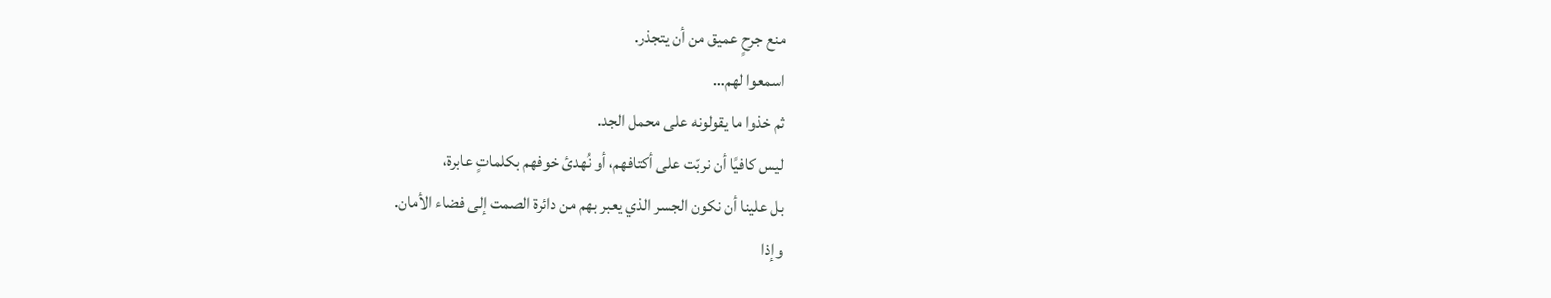منع جرحٍ عميق من أن يتجذر.
اسمعوا لهم…
ثم خذوا ما يقولونه على محمل الجد.
ليس كافيًا أن نربّت على أكتافهم، أو نُهدئ خوفهم بكلماتٍ عابرة،
بل علينا أن نكون الجسر الذي يعبر بهم من دائرة الصمت إلى فضاء الأمان.
وإذا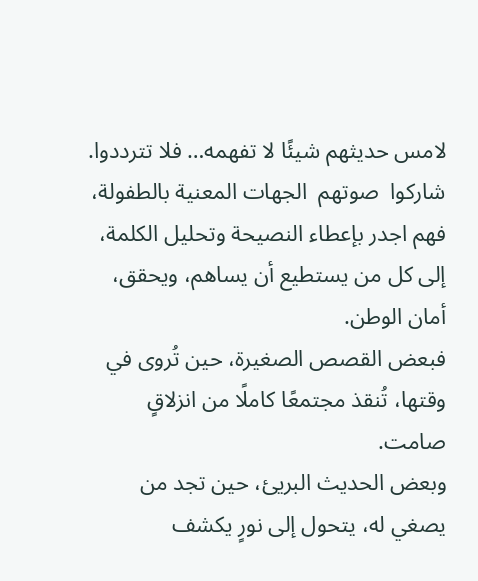لامس حديثهم شيئًا لا تفهمه… فلا تترددوا.
شاركوا  صوتهم  الجهات المعنية بالطفولة، فهم اجدر بإعطاء النصيحة وتحليل الكلمة، إلى كل من يستطيع أن يساهم، ويحقق، أمان الوطن.
فبعض القصص الصغيرة، حين تُروى في وقتها، تُنقذ مجتمعًا كاملًا من انزلاقٍ صامت.
وبعض الحديث البريئ، حين تجد من يصغي له، يتحول إلى نورٍ يكشف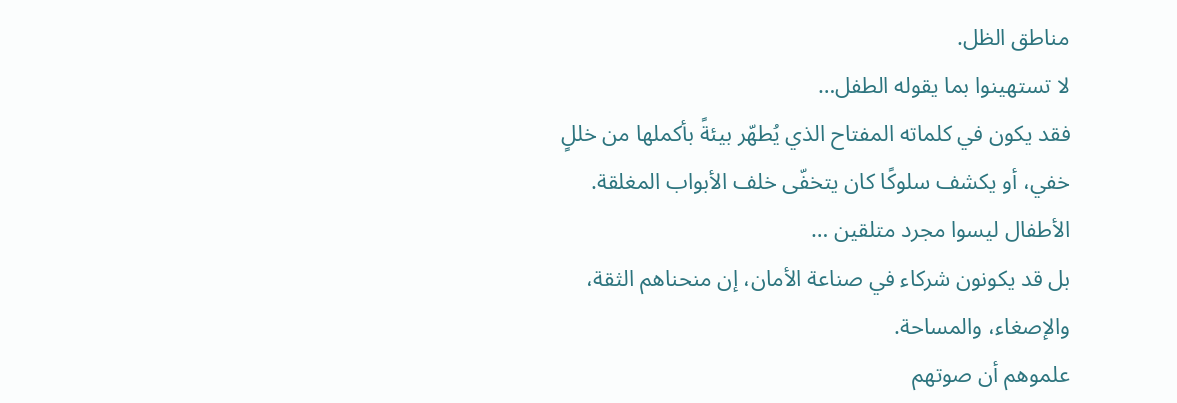مناطق الظل.
لا تستهينوا بما يقوله الطفل…
فقد يكون في كلماته المفتاح الذي يُطهّر بيئةً بأكملها من خللٍ خفي، أو يكشف سلوكًا كان يتخفّى خلف الأبواب المغلقة.
الأطفال ليسوا مجرد متلقين …
بل قد يكونون شركاء في صناعة الأمان، إن منحناهم الثقة، والإصغاء، والمساحة.
علموهم أن صوتهم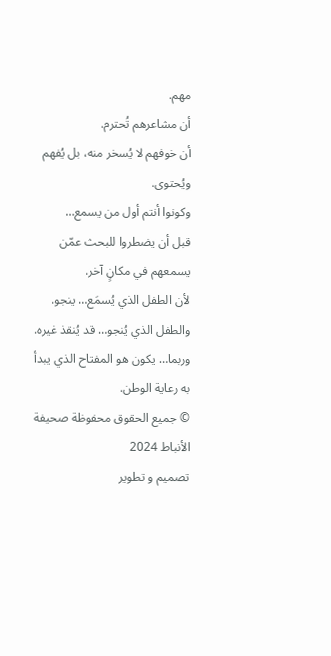مهم.
أن مشاعرهم تُحترم.
أن خوفهم لا يُسخر منه، بل يُفهم ويُحتوى.
وكونوا أنتم أول من يسمع…
قبل أن يضطروا للبحث عمّن يسمعهم في مكانٍ آخر.
لأن الطفل الذي يُسمَع… ينجو.
والطفل الذي يُنجو… قد يُنقذ غيره.
وربما… يكون هو المفتاح الذي يبدأ به رعاية الوطن.
© جميع الحقوق محفوظة صحيفة الأنباط 2024
تصميم و تطوير